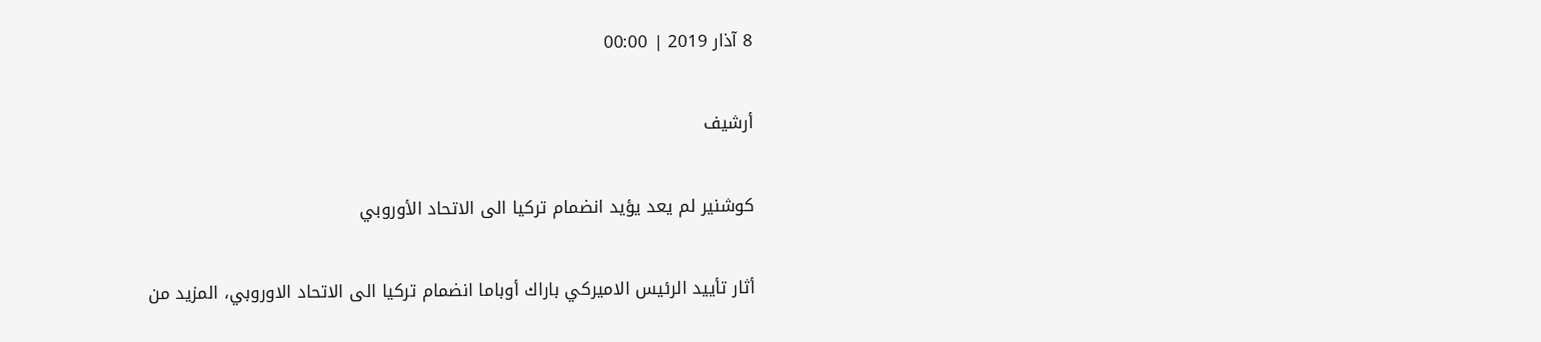8 آذار 2019 | 00:00

أرشيف

كوشنير لم يعد يؤيد انضمام تركيا الى الاتحاد الأوروبي

أثار تأييد الرئيس الاميركي باراك أوباما انضمام تركيا الى الاتحاد الاوروبي، المزيد من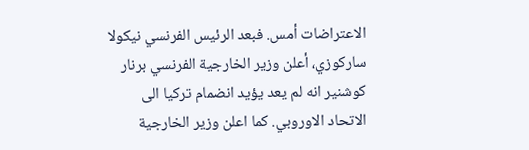الاعتراضات أمس. فبعد الرئيس الفرنسي نيكولا ساركوزي، أعلن وزير الخارجية الفرنسي برنار كوشنير انه لم يعد يؤيد انضمام تركيا الى الاتحاد الاوروبي. كما اعلن وزير الخارجية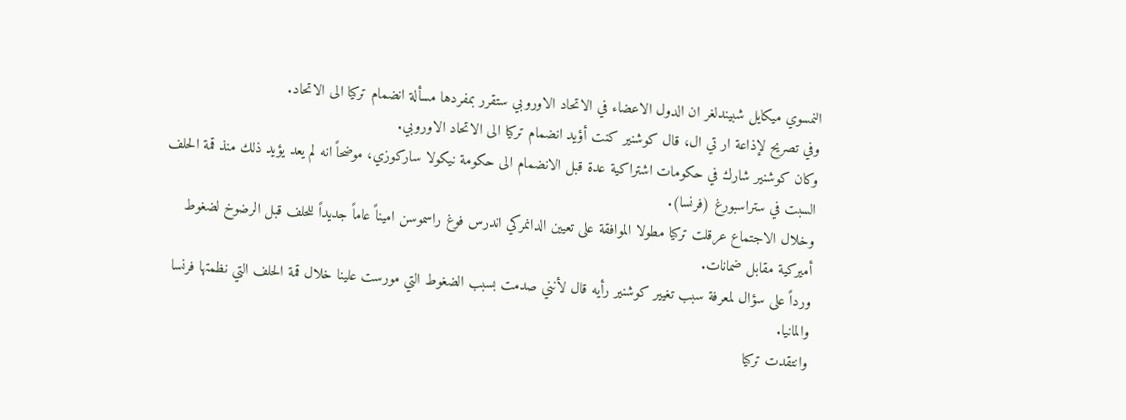النمسوي ميكايل شبيندلغر ان الدول الاعضاء في الاتحاد الاوروبي ستقرر بمفردها مسألة انضمام تركيا الى الاتحاد.
وفي تصريح لإذاعة ار تي ال، قال كوشنير كنت أؤيد انضمام تركيا الى الاتحاد الاوروبي.
وكان كوشنير شارك في حكومات اشتراكية عدة قبل الانضمام الى حكومة نيكولا ساركوزي، موضحاً انه لم يعد يؤيد ذلك منذ قمة الحلف السبت في ستراسبورغ (فرنسا).
وخلال الاجتماع عرقلت تركيا مطولا الموافقة على تعيين الدانمركي اندرس فوغ راسموسن اميناً عاماً جديداً للحلف قبل الرضوخ لضغوط أميركية مقابل ضمانات.
ورداً على سؤال لمعرفة سبب تغيير كوشنير رأيه قال لأنني صدمت بسبب الضغوط التي مورست علينا خلال قمة الحلف التي نظمتها فرنسا والمانيا.
وانتقدت تركيا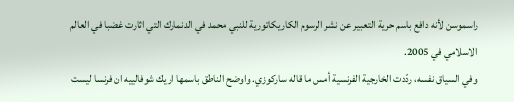راسموسن لأنه دافع باسم حرية التعبير عن نشر الرسوم الكاريكاتورية للنبي محمد في الدنمارك التي اثارت غضبا في العالم الاسلامي في 2005.
وفي السياق نفسه، ردّدت الخارجية الفرنسية أمس ما قاله ساركوزي. واوضح الناطق باسمها اريك شوفالييه ان فرنسا ليست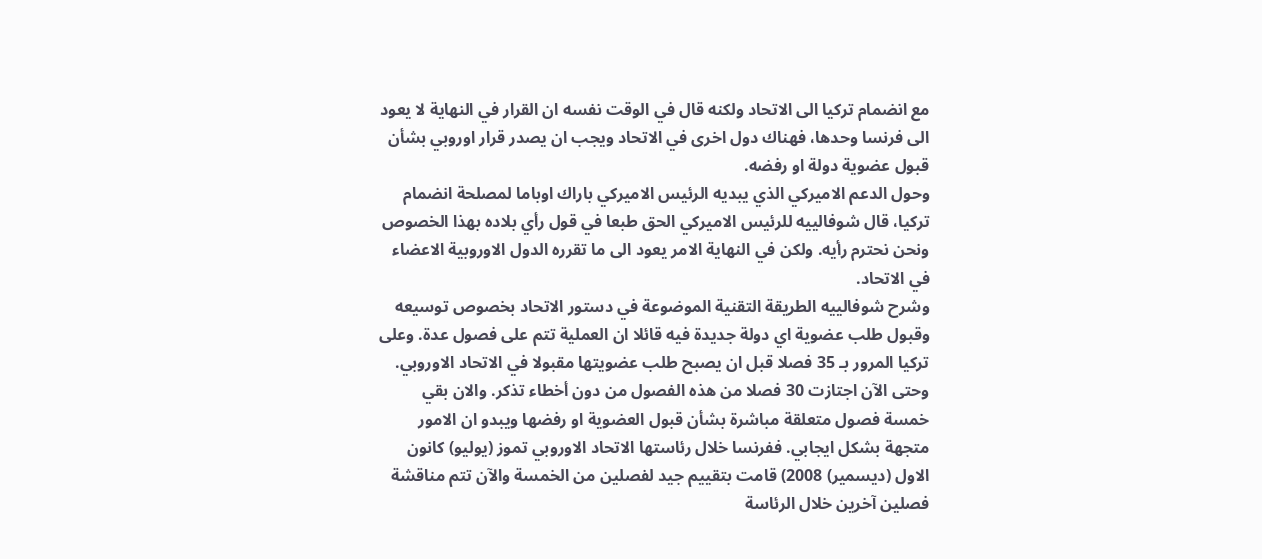مع انضمام تركيا الى الاتحاد ولكنه قال في الوقت نفسه ان القرار في النهاية لا يعود الى فرنسا وحدها، فهناك دول اخرى في الاتحاد ويجب ان يصدر قرار اوروبي بشأن قبول عضوية دولة او رفضه.
وحول الدعم الاميركي الذي يبديه الرئيس الاميركي باراك اوباما لمصلحة انضمام تركيا، قال شوفالييه للرئيس الاميركي الحق طبعا في قول رأي بلاده بهذا الخصوص ونحن نحترم رأيه. ولكن في النهاية الامر يعود الى ما تقرره الدول الاوروبية الاعضاء في الاتحاد.
وشرح شوفالييه الطريقة التقنية الموضوعة في دستور الاتحاد بخصوص توسيعه وقبول طلب عضوية اي دولة جديدة فيه قائلا ان العملية تتم على فصول عدة. وعلى تركيا المرور بـ 35 فصلا قبل ان يصبح طلب عضويتها مقبولا في الاتحاد الاوروبي. وحتى الآن اجتازت 30 فصلا من هذه الفصول من دون أخطاء تذكر. والان بقي خمسة فصول متعلقة مباشرة بشأن قبول العضوية او رفضها ويبدو ان الامور متجهة بشكل ايجابي. ففرنسا خلال رئاستها الاتحاد الاوروبي تموز (يوليو) كانون الاول (ديسمير) 2008) قامت بتقييم جيد لفصلين من الخمسة والآن تتم مناقشة فصلين آخرين خلال الرئاسة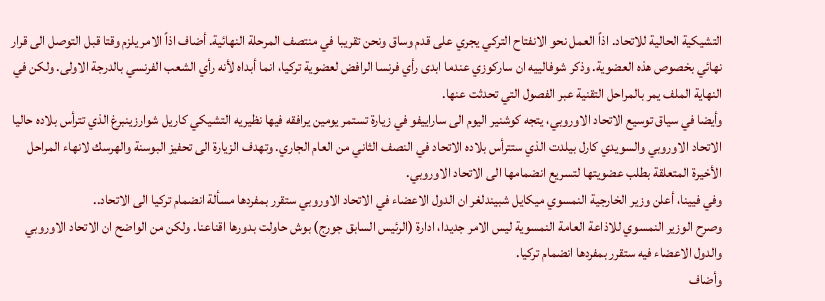التشيكية الحالية للاتحاد. اذاً العمل نحو الانفتاح التركي يجري على قدم وساق ونحن تقريبا في منتصف المرحلة النهائية. أضاف اذاً الامر يلزم وقتا قبل التوصل الى قرار نهائي بخصوص هذه العضوية. وذكر شوفالييه ان ساركوزي عندما ابدى رأي فرنسا الرافض لعضوية تركيا، انما أبداه لأنه رأي الشعب الفرنسي بالدرجة الاولى. ولكن في النهاية الملف يمر بالمراحل التقنية عبر الفصول التي تحدثت عنها.
وأيضا في سياق توسيع الاتحاد الاوروبي، يتجه كوشنير اليوم الى ساراييفو في زيارة تستمر يومين يرافقه فيها نظيريه التشيكي كاريل شوارزينبرغ الذي تترأس بلاده حاليا الاتحاد الاوروبي والسويدي كارل بيلدت الذي ستترأس بلاده الاتحاد في النصف الثاني من العام الجاري. وتهدف الزيارة الى تحفيز البوسنة والهرسك لانهاء المراحل الأخيرة المتعلقة بطلب عضويتها لتسريع انضمامها الى الاتحاد الاوروبي.
وفي فيينا، أعلن وزير الخارجية النمسوي ميكايل شبيندلغر ان الدول الاعضاء في الاتحاد الاوروبي ستقرر بمفردها مسألة انضمام تركيا الى الاتحاد..
وصرح الوزير النمسوي للاذاعة العامة النمسوية ليس الامر جديدا، ادارة (الرئيس السابق جورج) بوش حاولت بدورها اقناعنا. ولكن من الواضح ان الاتحاد الاوروبي والدول الاعضاء فيه ستقرر بمفردها انضمام تركيا.
وأضاف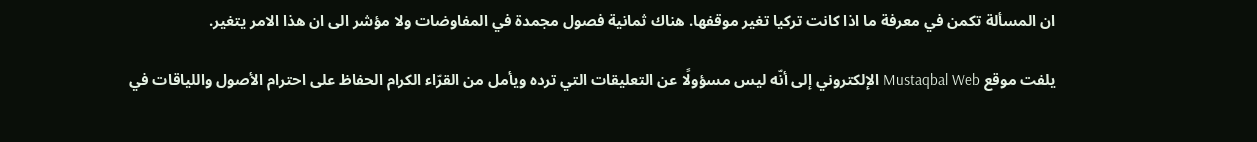ان المسألة تكمن في معرفة ما اذا كانت تركيا تغير موقفها. هناك ثمانية فصول مجمدة في المفاوضات ولا مؤشر الى ان هذا الامر يتغير.

يلفت موقع Mustaqbal Web الإلكتروني إلى أنّه ليس مسؤولًا عن التعليقات التي ترده ويأمل من القرّاء الكرام الحفاظ على احترام الأصول واللياقات في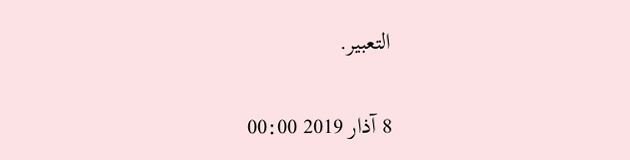التعبير.

8 آذار 2019 00:00